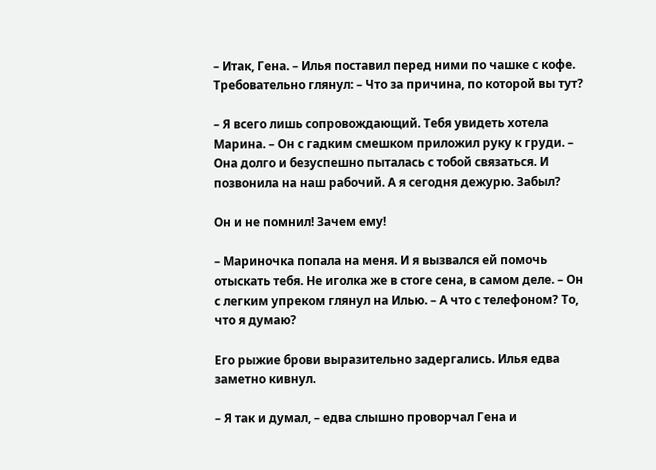– Итак, Гена. – Илья поставил перед ними по чашке с кофе. Требовательно глянул: – Что за причина, по которой вы тут?

– Я всего лишь сопровождающий. Тебя увидеть хотела Марина. – Он с гадким смешком приложил руку к груди. – Она долго и безуспешно пыталась с тобой связаться. И позвонила на наш рабочий. А я сегодня дежурю. Забыл?

Он и не помнил! Зачем ему!

– Мариночка попала на меня. И я вызвался ей помочь отыскать тебя. Не иголка же в стоге сена, в самом деле. – Он с легким упреком глянул на Илью. – А что с телефоном? То, что я думаю?

Его рыжие брови выразительно задергались. Илья едва заметно кивнул.

– Я так и думал, – едва слышно проворчал Гена и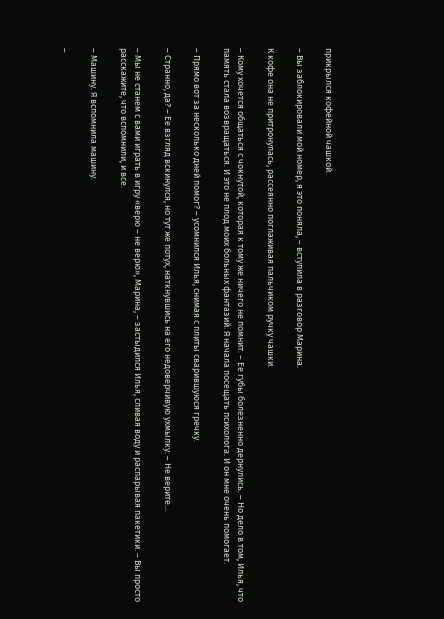прикрылся кофейной чашкой.

– Вы заблокировали мой номер, я это поняла, – вступила в разговор Марина.

К кофе она не притронулась, рассеянно поглаживая пальчиком ручку чашки.

– Кому хочется общаться с чокнутой, которая к тому же ничего не помнит. – Ее губы болезненно дернулись. – Но дело в том, Илья, что память стала возвращаться. И это не плод моих больных фантазий. Я начала посещать психолога. И он мне очень помогает.

– Прямо вот за несколько дней помог? – усомнился Илья, снимая с плиты сварившуюся гречку.

– Странно, да? – Ее взгляд вскинулся, но тут же потух, наткнувшись на его недоверчивую ухмылку. – Не верите…

– Мы не станем с вами играть в игру «верю – не верю», Марина, – застыдился Илья, сливая воду и распарывая пакетики. – Вы просто расскажите, что вспомнили, и все.

– Машину. Я вспомнила машину.

–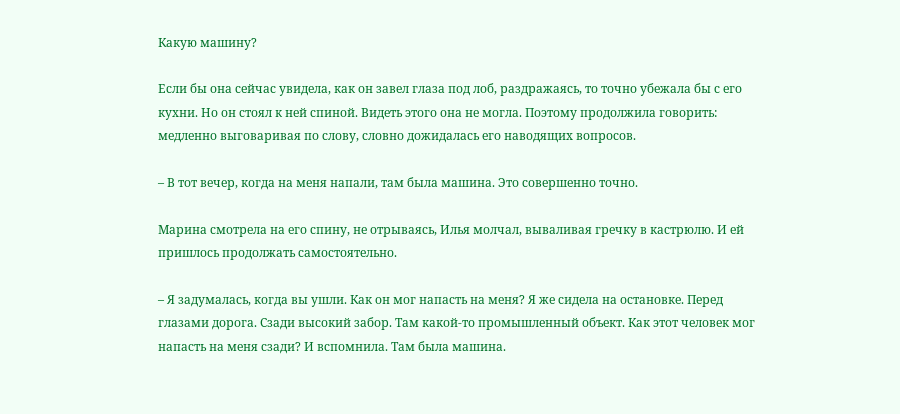Какую машину?

Если бы она сейчас увидела, как он завел глаза под лоб, раздражаясь, то точно убежала бы с его кухни. Но он стоял к ней спиной. Видеть этого она не могла. Поэтому продолжила говорить: медленно выговаривая по слову, словно дожидалась его наводящих вопросов.

– В тот вечер, когда на меня напали, там была машина. Это совершенно точно.

Марина смотрела на его спину, не отрываясь, Илья молчал, вываливая гречку в кастрюлю. И ей пришлось продолжать самостоятельно.

– Я задумалась, когда вы ушли. Как он мог напасть на меня? Я же сидела на остановке. Перед глазами дорога. Сзади высокий забор. Там какой-то промышленный объект. Как этот человек мог напасть на меня сзади? И вспомнила. Там была машина.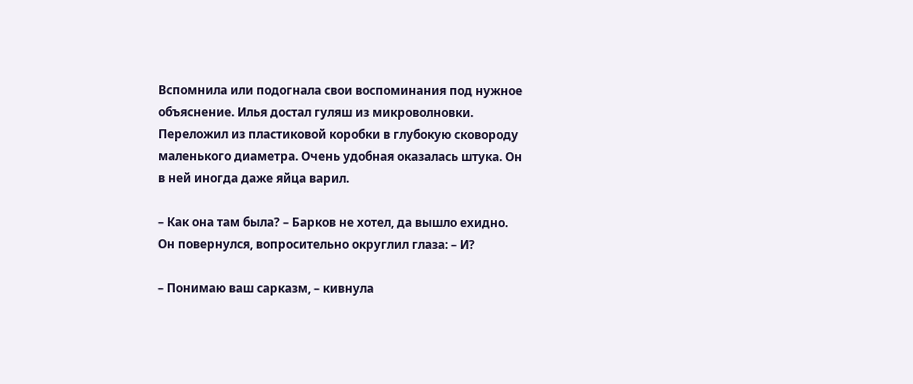Вспомнила или подогнала свои воспоминания под нужное объяснение. Илья достал гуляш из микроволновки. Переложил из пластиковой коробки в глубокую сковороду маленького диаметра. Очень удобная оказалась штука. Он в ней иногда даже яйца варил.

– Как она там была? – Барков не хотел, да вышло ехидно. Он повернулся, вопросительно округлил глаза: – И?

– Понимаю ваш сарказм, – кивнула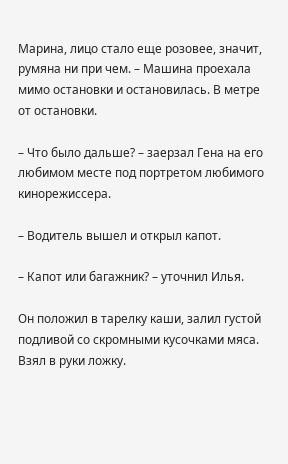Марина, лицо стало еще розовее, значит, румяна ни при чем. – Машина проехала мимо остановки и остановилась. В метре от остановки.

– Что было дальше? – заерзал Гена на его любимом месте под портретом любимого кинорежиссера.

– Водитель вышел и открыл капот.

– Капот или багажник? – уточнил Илья.

Он положил в тарелку каши, залил густой подливой со скромными кусочками мяса. Взял в руки ложку.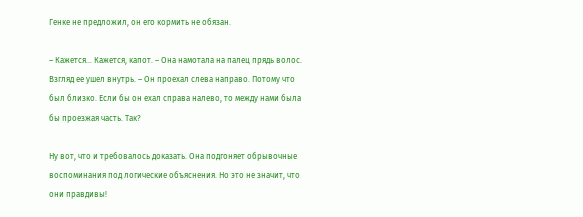Генке не предложил, он его кормить не обязан.

– Кажется… Кажется, капот. – Она намотала на палец прядь волос. Взгляд ее ушел внутрь. – Он проехал слева направо. Потому что был близко. Если бы он ехал справа налево, то между нами была бы проезжая часть. Так?

Ну вот, что и требовалось доказать. Она подгоняет обрывочные воспоминания под логические объяснения. Но это не значит, что они правдивы!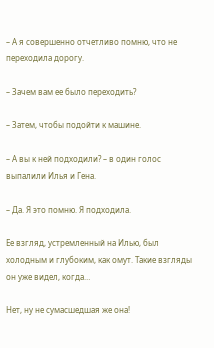– А я совершенно отчетливо помню, что не переходила дорогу.

– Зачем вам ее было переходить?

– Затем, чтобы подойти к машине.

– А вы к ней подходили? – в один голос выпалили Илья и Гена.

– Да. Я это помню. Я подходила.

Ее взгляд, устремленный на Илью, был холодным и глубоким, как омут. Такие взгляды он уже видел, когда…

Нет, ну не сумасшедшая же она!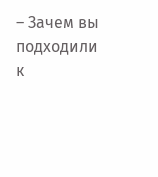– Зачем вы подходили к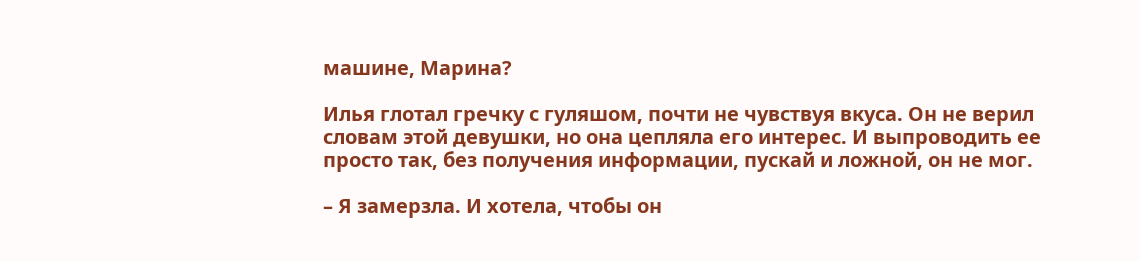машине, Марина?

Илья глотал гречку с гуляшом, почти не чувствуя вкуса. Он не верил словам этой девушки, но она цепляла его интерес. И выпроводить ее просто так, без получения информации, пускай и ложной, он не мог.

– Я замерзла. И хотела, чтобы он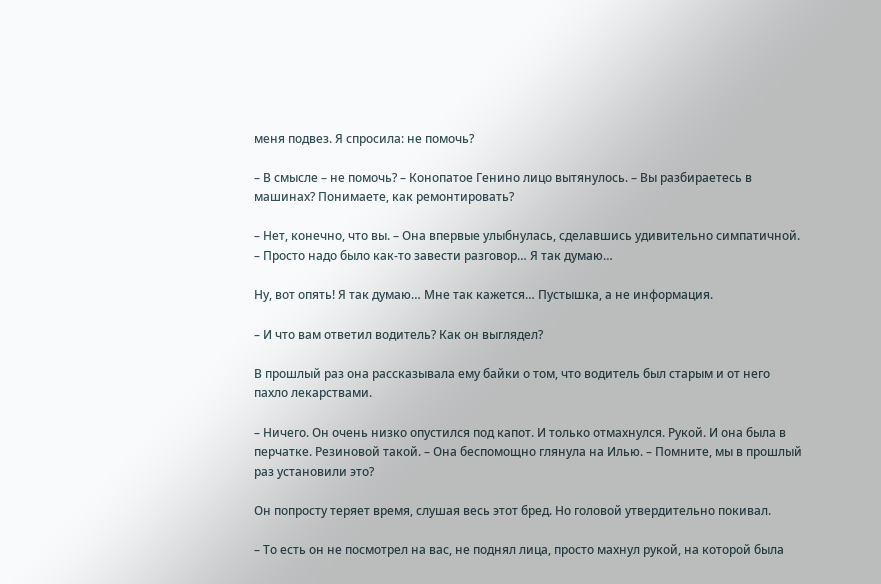меня подвез. Я спросила: не помочь?

– В смысле – не помочь? – Конопатое Генино лицо вытянулось. – Вы разбираетесь в машинах? Понимаете, как ремонтировать?

– Нет, конечно, что вы. – Она впервые улыбнулась, сделавшись удивительно симпатичной. – Просто надо было как-то завести разговор… Я так думаю…

Ну, вот опять! Я так думаю… Мне так кажется… Пустышка, а не информация.

– И что вам ответил водитель? Как он выглядел?

В прошлый раз она рассказывала ему байки о том, что водитель был старым и от него пахло лекарствами.

– Ничего. Он очень низко опустился под капот. И только отмахнулся. Рукой. И она была в перчатке. Резиновой такой. – Она беспомощно глянула на Илью. – Помните, мы в прошлый раз установили это?

Он попросту теряет время, слушая весь этот бред. Но головой утвердительно покивал.

– То есть он не посмотрел на вас, не поднял лица, просто махнул рукой, на которой была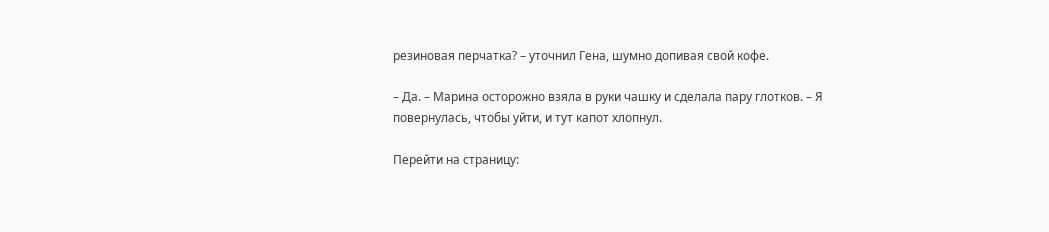резиновая перчатка? – уточнил Гена, шумно допивая свой кофе.

– Да. – Марина осторожно взяла в руки чашку и сделала пару глотков. – Я повернулась, чтобы уйти, и тут капот хлопнул.

Перейти на страницу: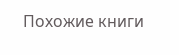Похожие книги